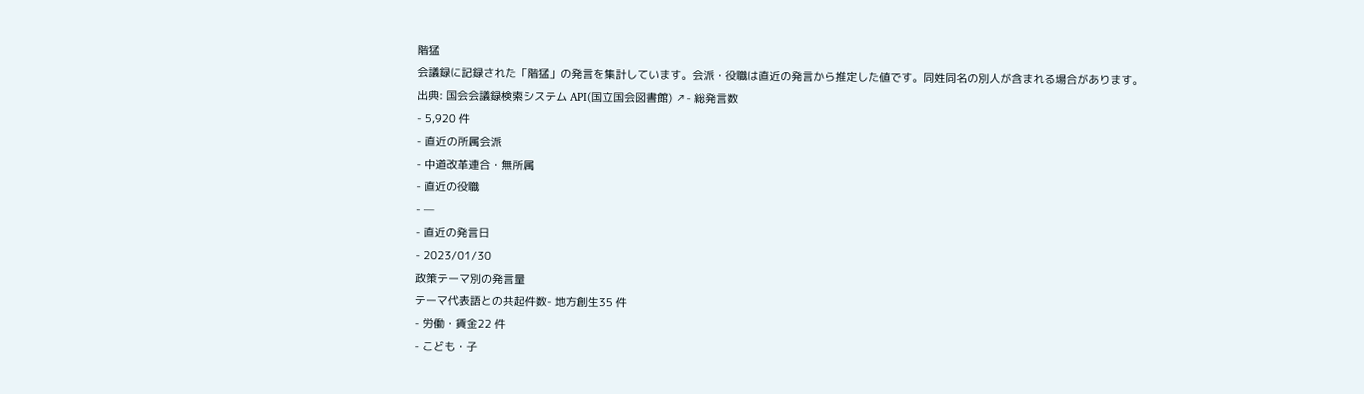階猛
会議録に記録された「階猛」の発言を集計しています。会派・役職は直近の発言から推定した値です。同姓同名の別人が含まれる場合があります。
出典: 国会会議録検索システム API(国立国会図書館) ↗- 総発言数
- 5,920 件
- 直近の所属会派
- 中道改革連合・無所属
- 直近の役職
- —
- 直近の発言日
- 2023/01/30
政策テーマ別の発言量
テーマ代表語との共起件数- 地方創生35 件
- 労働・賃金22 件
- こども・子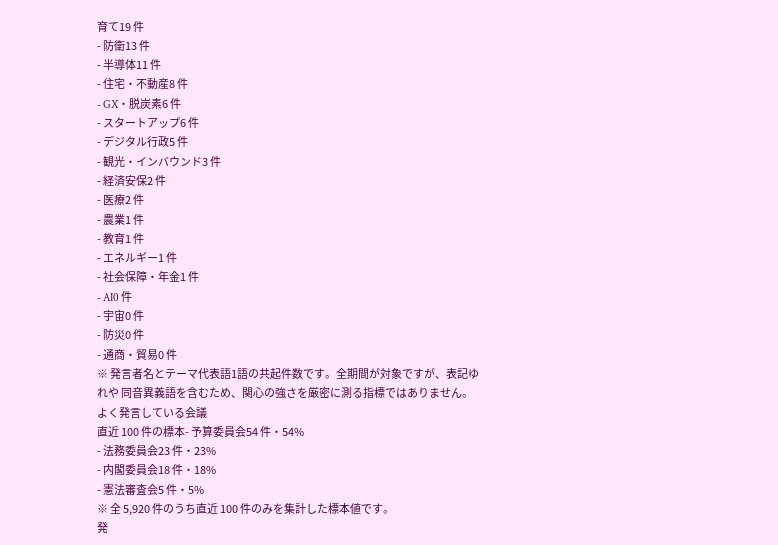育て19 件
- 防衛13 件
- 半導体11 件
- 住宅・不動産8 件
- GX・脱炭素6 件
- スタートアップ6 件
- デジタル行政5 件
- 観光・インバウンド3 件
- 経済安保2 件
- 医療2 件
- 農業1 件
- 教育1 件
- エネルギー1 件
- 社会保障・年金1 件
- AI0 件
- 宇宙0 件
- 防災0 件
- 通商・貿易0 件
※ 発言者名とテーマ代表語1語の共起件数です。全期間が対象ですが、表記ゆれや 同音異義語を含むため、関心の強さを厳密に測る指標ではありません。
よく発言している会議
直近 100 件の標本- 予算委員会54 件・54%
- 法務委員会23 件・23%
- 内閣委員会18 件・18%
- 憲法審査会5 件・5%
※ 全 5,920 件のうち直近 100 件のみを集計した標本値です。
発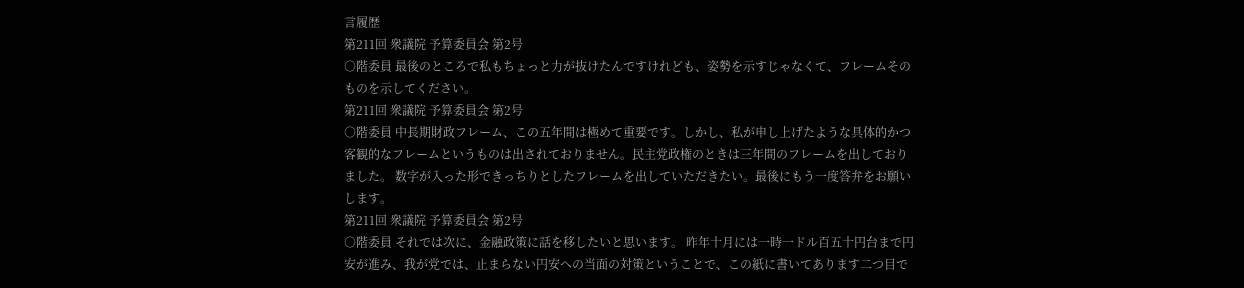言履歴
第211回 衆議院 予算委員会 第2号
○階委員 最後のところで私もちょっと力が抜けたんですけれども、姿勢を示すじゃなくて、フレームそのものを示してください。
第211回 衆議院 予算委員会 第2号
○階委員 中長期財政フレーム、この五年間は極めて重要です。しかし、私が申し上げたような具体的かつ客観的なフレームというものは出されておりません。民主党政権のときは三年間のフレームを出しておりました。 数字が入った形できっちりとしたフレームを出していただきたい。最後にもう一度答弁をお願いします。
第211回 衆議院 予算委員会 第2号
○階委員 それでは次に、金融政策に話を移したいと思います。 昨年十月には一時一ドル百五十円台まで円安が進み、我が党では、止まらない円安への当面の対策ということで、この紙に書いてあります二つ目で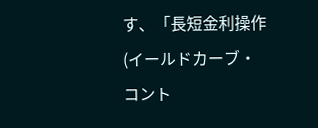す、「長短金利操作(イールドカーブ・コント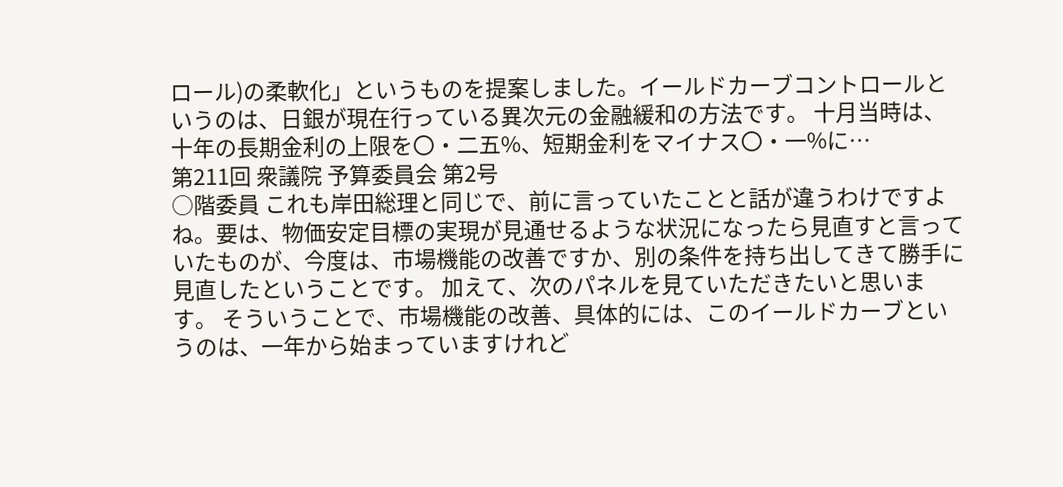ロール)の柔軟化」というものを提案しました。イールドカーブコントロールというのは、日銀が現在行っている異次元の金融緩和の方法です。 十月当時は、十年の長期金利の上限を〇・二五%、短期金利をマイナス〇・一%に…
第211回 衆議院 予算委員会 第2号
○階委員 これも岸田総理と同じで、前に言っていたことと話が違うわけですよね。要は、物価安定目標の実現が見通せるような状況になったら見直すと言っていたものが、今度は、市場機能の改善ですか、別の条件を持ち出してきて勝手に見直したということです。 加えて、次のパネルを見ていただきたいと思います。 そういうことで、市場機能の改善、具体的には、このイールドカーブというのは、一年から始まっていますけれど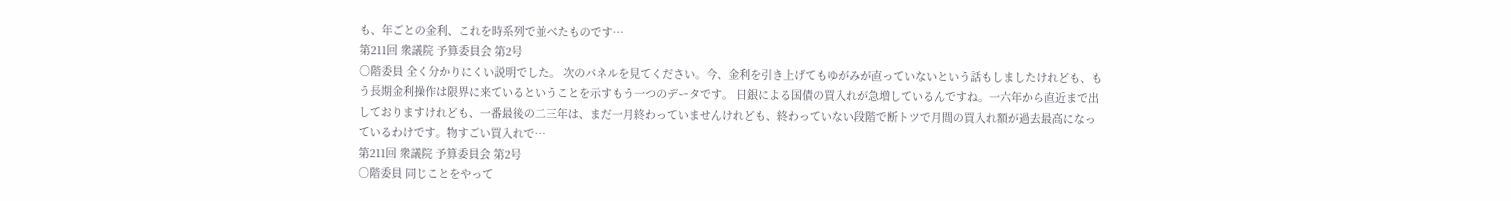も、年ごとの金利、これを時系列で並べたものです…
第211回 衆議院 予算委員会 第2号
○階委員 全く分かりにくい説明でした。 次のパネルを見てください。今、金利を引き上げてもゆがみが直っていないという話もしましたけれども、もう長期金利操作は限界に来ているということを示すもう一つのデータです。 日銀による国債の買入れが急増しているんですね。一六年から直近まで出しておりますけれども、一番最後の二三年は、まだ一月終わっていませんけれども、終わっていない段階で断トツで月間の買入れ額が過去最高になっているわけです。物すごい買入れで…
第211回 衆議院 予算委員会 第2号
○階委員 同じことをやって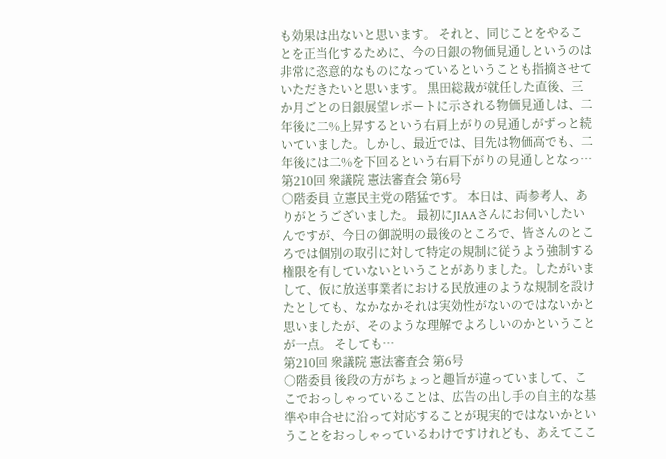も効果は出ないと思います。 それと、同じことをやることを正当化するために、今の日銀の物価見通しというのは非常に恣意的なものになっているということも指摘させていただきたいと思います。 黒田総裁が就任した直後、三か月ごとの日銀展望レポートに示される物価見通しは、二年後に二%上昇するという右肩上がりの見通しがずっと続いていました。しかし、最近では、目先は物価高でも、二年後には二%を下回るという右肩下がりの見通しとなっ…
第210回 衆議院 憲法審査会 第6号
○階委員 立憲民主党の階猛です。 本日は、両参考人、ありがとうございました。 最初にJIAAさんにお伺いしたいんですが、今日の御説明の最後のところで、皆さんのところでは個別の取引に対して特定の規制に従うよう強制する権限を有していないということがありました。したがいまして、仮に放送事業者における民放連のような規制を設けたとしても、なかなかそれは実効性がないのではないかと思いましたが、そのような理解でよろしいのかということが一点。 そしても…
第210回 衆議院 憲法審査会 第6号
○階委員 後段の方がちょっと趣旨が違っていまして、ここでおっしゃっていることは、広告の出し手の自主的な基準や申合せに沿って対応することが現実的ではないかということをおっしゃっているわけですけれども、あえてここ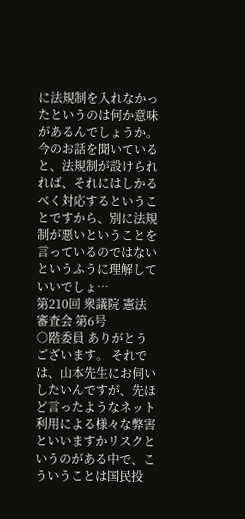に法規制を入れなかったというのは何か意味があるんでしょうか。 今のお話を聞いていると、法規制が設けられれば、それにはしかるべく対応するということですから、別に法規制が悪いということを言っているのではないというふうに理解していいでしょ…
第210回 衆議院 憲法審査会 第6号
○階委員 ありがとうございます。 それでは、山本先生にお伺いしたいんですが、先ほど言ったようなネット利用による様々な弊害といいますかリスクというのがある中で、こういうことは国民投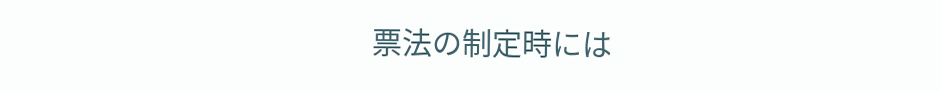票法の制定時には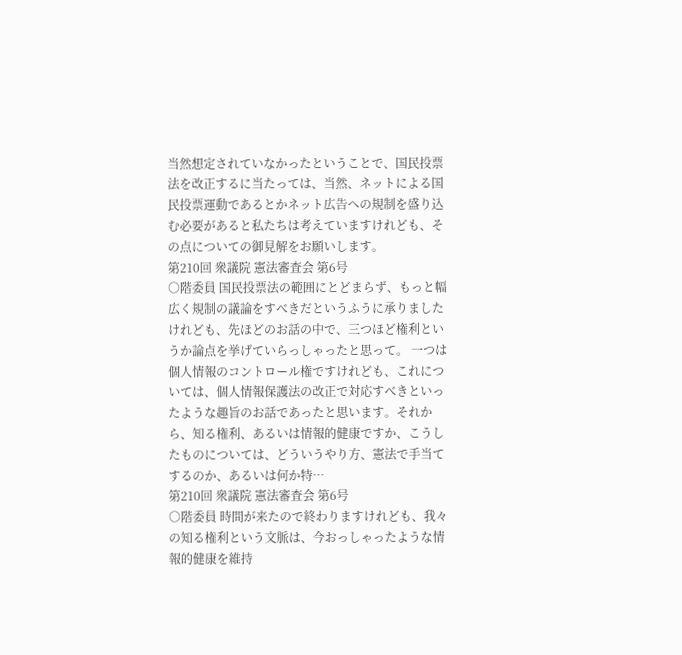当然想定されていなかったということで、国民投票法を改正するに当たっては、当然、ネットによる国民投票運動であるとかネット広告への規制を盛り込む必要があると私たちは考えていますけれども、その点についての御見解をお願いします。
第210回 衆議院 憲法審査会 第6号
○階委員 国民投票法の範囲にとどまらず、もっと幅広く規制の議論をすべきだというふうに承りましたけれども、先ほどのお話の中で、三つほど権利というか論点を挙げていらっしゃったと思って。 一つは個人情報のコントロール権ですけれども、これについては、個人情報保護法の改正で対応すべきといったような趣旨のお話であったと思います。それから、知る権利、あるいは情報的健康ですか、こうしたものについては、どういうやり方、憲法で手当てするのか、あるいは何か特…
第210回 衆議院 憲法審査会 第6号
○階委員 時間が来たので終わりますけれども、我々の知る権利という文脈は、今おっしゃったような情報的健康を維持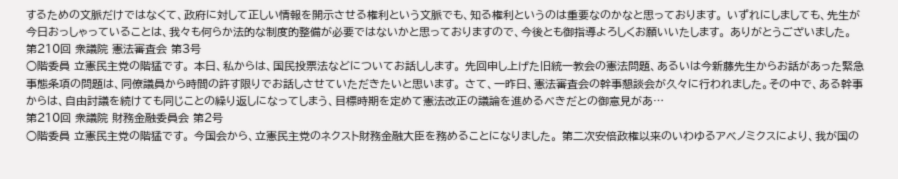するための文脈だけではなくて、政府に対して正しい情報を開示させる権利という文脈でも、知る権利というのは重要なのかなと思っております。 いずれにしましても、先生が今日おっしゃっていることは、我々も何らか法的な制度的整備が必要ではないかと思っておりますので、今後とも御指導よろしくお願いいたします。 ありがとうございました。
第210回 衆議院 憲法審査会 第3号
○階委員 立憲民主党の階猛です。 本日、私からは、国民投票法などについてお話しします。 先回申し上げた旧統一教会の憲法問題、あるいは今新藤先生からお話があった緊急事態条項の問題は、同僚議員から時間の許す限りでお話しさせていただきたいと思います。 さて、一昨日、憲法審査会の幹事懇談会が久々に行われました。その中で、ある幹事からは、自由討議を続けても同じことの繰り返しになってしまう、目標時期を定めて憲法改正の議論を進めるべきだとの御意見があ…
第210回 衆議院 財務金融委員会 第2号
○階委員 立憲民主党の階猛です。 今国会から、立憲民主党のネクスト財務金融大臣を務めることになりました。 第二次安倍政権以来のいわゆるアベノミクスにより、我が国の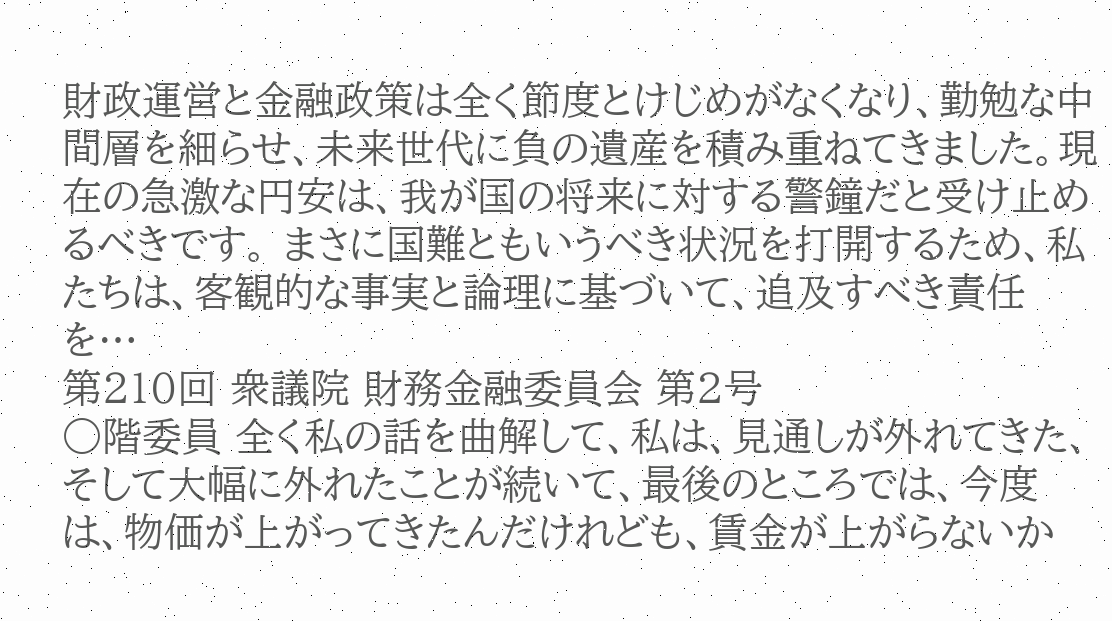財政運営と金融政策は全く節度とけじめがなくなり、勤勉な中間層を細らせ、未来世代に負の遺産を積み重ねてきました。現在の急激な円安は、我が国の将来に対する警鐘だと受け止めるべきです。 まさに国難ともいうべき状況を打開するため、私たちは、客観的な事実と論理に基づいて、追及すべき責任を…
第210回 衆議院 財務金融委員会 第2号
○階委員 全く私の話を曲解して、私は、見通しが外れてきた、そして大幅に外れたことが続いて、最後のところでは、今度は、物価が上がってきたんだけれども、賃金が上がらないか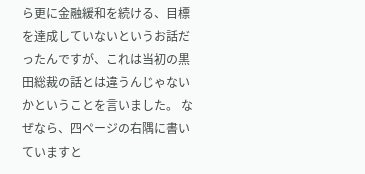ら更に金融緩和を続ける、目標を達成していないというお話だったんですが、これは当初の黒田総裁の話とは違うんじゃないかということを言いました。 なぜなら、四ページの右隅に書いていますと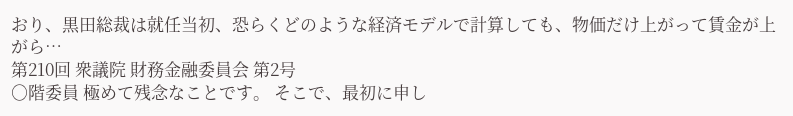おり、黒田総裁は就任当初、恐らくどのような経済モデルで計算しても、物価だけ上がって賃金が上がら…
第210回 衆議院 財務金融委員会 第2号
○階委員 極めて残念なことです。 そこで、最初に申し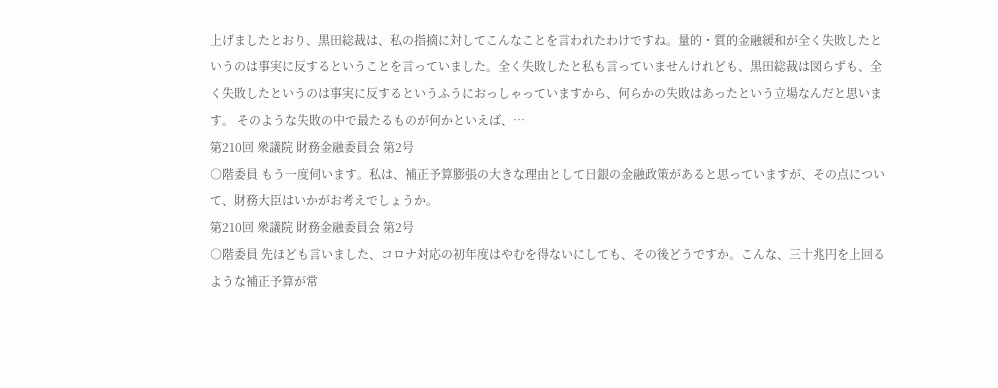上げましたとおり、黒田総裁は、私の指摘に対してこんなことを言われたわけですね。量的・質的金融緩和が全く失敗したというのは事実に反するということを言っていました。全く失敗したと私も言っていませんけれども、黒田総裁は図らずも、全く失敗したというのは事実に反するというふうにおっしゃっていますから、何らかの失敗はあったという立場なんだと思います。 そのような失敗の中で最たるものが何かといえば、…
第210回 衆議院 財務金融委員会 第2号
○階委員 もう一度伺います。私は、補正予算膨張の大きな理由として日銀の金融政策があると思っていますが、その点について、財務大臣はいかがお考えでしょうか。
第210回 衆議院 財務金融委員会 第2号
○階委員 先ほども言いました、コロナ対応の初年度はやむを得ないにしても、その後どうですか。こんな、三十兆円を上回るような補正予算が常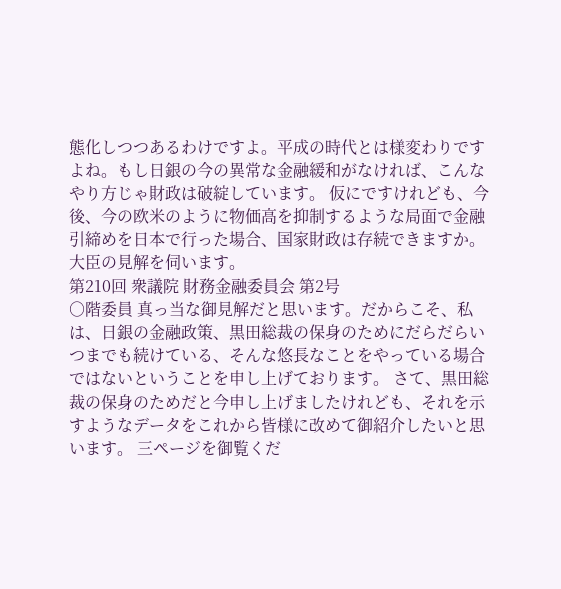態化しつつあるわけですよ。平成の時代とは様変わりですよね。もし日銀の今の異常な金融緩和がなければ、こんなやり方じゃ財政は破綻しています。 仮にですけれども、今後、今の欧米のように物価高を抑制するような局面で金融引締めを日本で行った場合、国家財政は存続できますか。大臣の見解を伺います。
第210回 衆議院 財務金融委員会 第2号
○階委員 真っ当な御見解だと思います。だからこそ、私は、日銀の金融政策、黒田総裁の保身のためにだらだらいつまでも続けている、そんな悠長なことをやっている場合ではないということを申し上げております。 さて、黒田総裁の保身のためだと今申し上げましたけれども、それを示すようなデータをこれから皆様に改めて御紹介したいと思います。 三ページを御覧くだ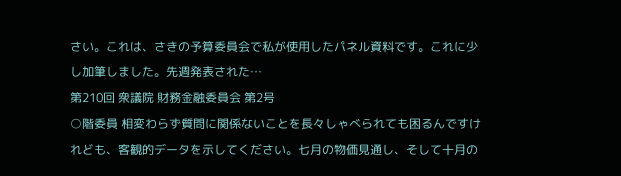さい。これは、さきの予算委員会で私が使用したパネル資料です。これに少し加筆しました。先週発表された…
第210回 衆議院 財務金融委員会 第2号
○階委員 相変わらず質問に関係ないことを長々しゃべられても困るんですけれども、客観的データを示してください。七月の物価見通し、そして十月の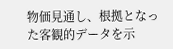物価見通し、根拠となった客観的データを示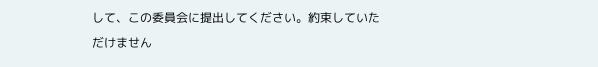して、この委員会に提出してください。約束していただけません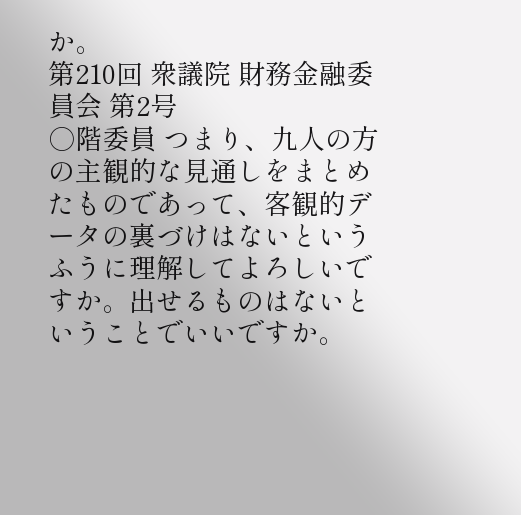か。
第210回 衆議院 財務金融委員会 第2号
○階委員 つまり、九人の方の主観的な見通しをまとめたものであって、客観的データの裏づけはないというふうに理解してよろしいですか。出せるものはないということでいいですか。